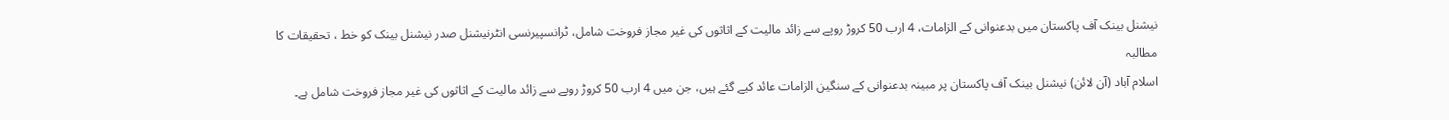نیشنل بینک آف پاکستان میں بدعنوانی کے الزامات، 4 ارب 50 کروڑ روپے سے زائد مالیت کے اثاثوں کی غیر مجاز فروخت شامل، ٹرانسپیرنسی انٹرنیشنل صدر نیشنل بینک کو خط ، تحقیقات کا مطالبہ
اسلام آباد (آن لائن) نیشنل بینک آف پاکستان پر مبینہ بدعنوانی کے سنگین الزامات عائد کیے گئے ہیں، جن میں 4 ارب 50 کروڑ روپے سے زائد مالیت کے اثاثوں کی غیر مجاز فروخت شامل ہے۔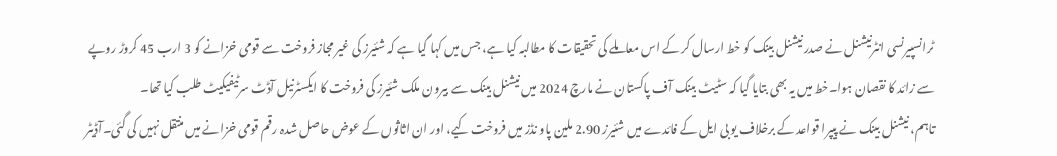ٹرانسپیرنسی انٹرنیشنل نے صدر نیشنل بینک کو خط ارسال کر کے اس معاملے کی تحقیقات کا مطالبہ کیا ہے، جس میں کہا گیا ہے کہ شئیرز کی غیر مجاز فروخت سے قومی خزانے کو 3 ارب 45 کروڑ روپے سے زائد کا نقصان ہوا۔خط میں یہ بھی بتایا گیا کہ سٹیٹ بینک آف پاکستان نے مارچ 2024 میں نیشنل بینک سے بیرون ملک شئیرز کی فروخت کا ایکسٹرنیل آڈٹ سرٹیفیکیٹ طلب کیا تھا۔
تاہم، نیشنل بینک نے پیپرا قواعد کے برخلاف یو بی ایل کے فائدے میں شئیرز 2.90 ملین پاو نڈز میں فروخت کیے، اور ان اثاثوں کے عوض حاصل شدہ رقم قومی خزانے میں منتقل نہیں کی گئی۔آڈیٹر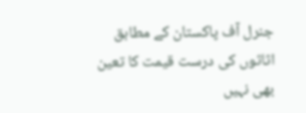جنرل آف پاکستان کے مطابق اثاثوں کی درست قیمت کا تعین بھی نہیں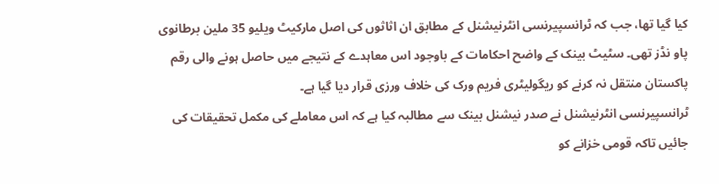کیا گیا تھا، جب کہ ٹرانسپیرنسی انٹرنیشنل کے مطابق ان اثاثوں کی اصل مارکیٹ ویلیو 35 ملین برطانوی پاو نڈز تھی۔ سٹیٹ بینک کے واضح احکامات کے باوجود اس معاہدے کے نتیجے میں حاصل ہونے والی رقم پاکستان منتقل نہ کرنے کو ریگولیٹری فریم ورک کی خلاف ورزی قرار دیا گیا ہے۔
ٹرانسپیرنسی انٹرنیشنل نے صدر نیشنل بینک سے مطالبہ کیا ہے کہ اس معاملے کی مکمل تحقیقات کی جائیں تاکہ قومی خزانے کو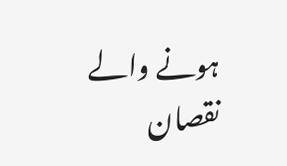ہونے والے نقصان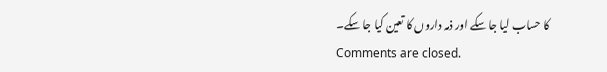کا حساب لیا جا سکے اور ذمہ داروں کا تعین کیا جا سکے۔
Comments are closed.